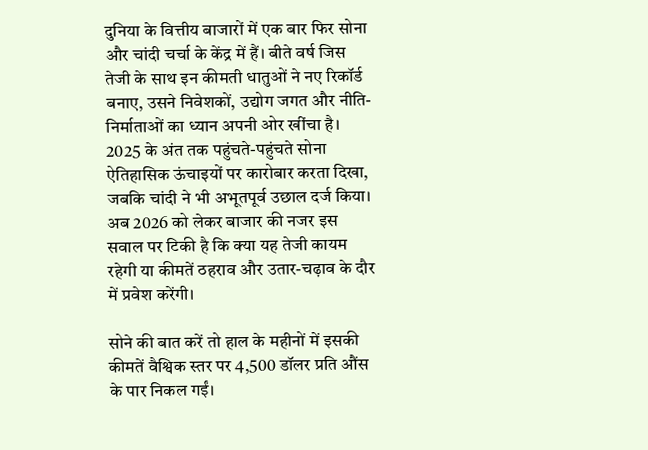दुनिया के वित्तीय बाजारों में एक बार फिर सोना और चांदी चर्चा के केंद्र में हैं। बीते वर्ष जिस तेजी के साथ इन कीमती धातुओं ने नए रिकॉर्ड बनाए, उसने निवेशकों, उद्योग जगत और नीति-निर्माताओं का ध्यान अपनी ओर खींचा है। 2025 के अंत तक पहुंचते-पहुंचते सोना ऐतिहासिक ऊंचाइयों पर कारोबार करता दिखा, जबकि चांदी ने भी अभूतपूर्व उछाल दर्ज किया। अब 2026 को लेकर बाजार की नजर इस सवाल पर टिकी है कि क्या यह तेजी कायम रहेगी या कीमतें ठहराव और उतार-चढ़ाव के दौर में प्रवेश करेंगी।

सोने की बात करें तो हाल के महीनों में इसकी कीमतें वैश्विक स्तर पर 4,500 डॉलर प्रति औंस के पार निकल गईं।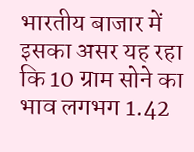भारतीय बाजार में इसका असर यह रहा कि 10 ग्राम सोने का भाव लगभग 1.42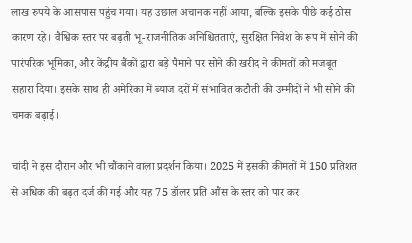लाख रुपये के आसपास पहुंच गया। यह उछाल अचानक नहीं आया, बल्कि इसके पीछे कई ठोस कारण रहे। वैश्विक स्तर पर बढ़ती भू-राजनीतिक अनिश्चितताएं, सुरक्षित निवेश के रूप में सोने की पारंपरिक भूमिका, और केंद्रीय बैंकों द्वारा बड़े पैमाने पर सोने की खरीद ने कीमतों को मजबूत सहारा दिया। इसके साथ ही अमेरिका में ब्याज दरों में संभावित कटौती की उम्मीदों ने भी सोने की चमक बढ़ाई।

चांदी ने इस दौरान और भी चौंकाने वाला प्रदर्शन किया। 2025 में इसकी कीमतों में 150 प्रतिशत से अधिक की बढ़त दर्ज की गई और यह 75 डॉलर प्रति औंस के स्तर को पार कर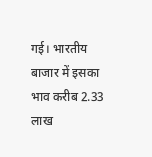गई। भारतीय बाजार में इसका भाव करीब 2.33 लाख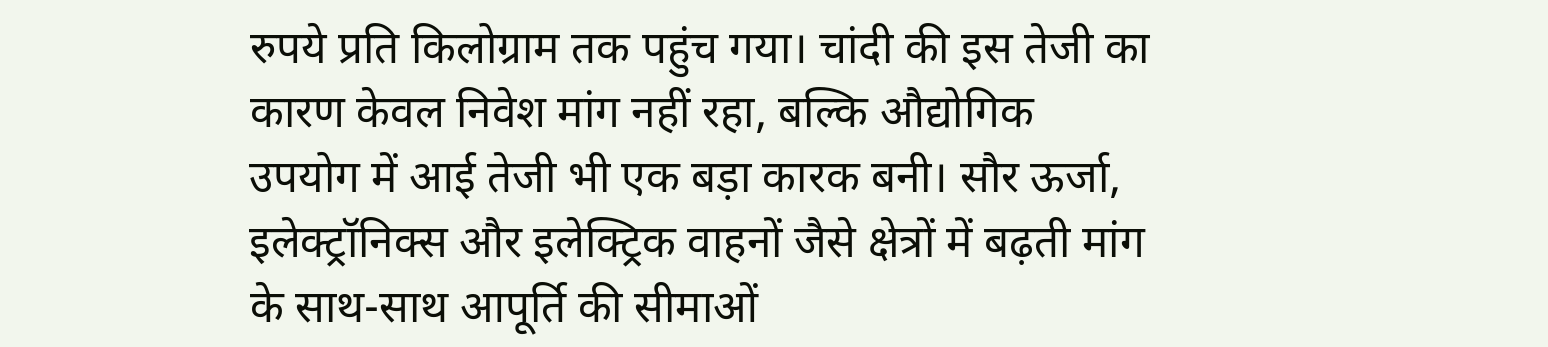रुपये प्रति किलोग्राम तक पहुंच गया। चांदी की इस तेजी का कारण केवल निवेश मांग नहीं रहा, बल्कि औद्योगिक उपयोग में आई तेजी भी एक बड़ा कारक बनी। सौर ऊर्जा, इलेक्ट्रॉनिक्स और इलेक्ट्रिक वाहनों जैसे क्षेत्रों में बढ़ती मांग के साथ-साथ आपूर्ति की सीमाओं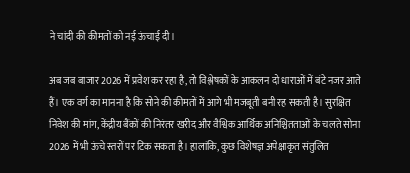ने चांदी की कीमतों को नई ऊंचाई दी।

अब जब बाजार 2026 में प्रवेश कर रहा है, तो विश्लेषकों के आकलन दो धाराओं में बंटे नजर आते हैं। एक वर्ग का मानना है कि सोने की कीमतों में आगे भी मजबूती बनी रह सकती है। सुरक्षित निवेश की मांग, केंद्रीय बैंकों की निरंतर खरीद और वैश्विक आर्थिक अनिश्चितताओं के चलते सोना 2026 में भी ऊंचे स्तरों पर टिक सकता है। हालांकि, कुछ विशेषज्ञ अपेक्षाकृत संतुलित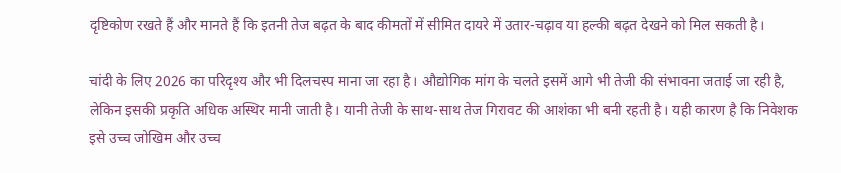दृष्टिकोण रखते हैं और मानते हैं कि इतनी तेज बढ़त के बाद कीमतों में सीमित दायरे में उतार-चढ़ाव या हल्की बढ़त देखने को मिल सकती है।

चांदी के लिए 2026 का परिदृश्य और भी दिलचस्प माना जा रहा है। औद्योगिक मांग के चलते इसमें आगे भी तेजी की संभावना जताई जा रही है, लेकिन इसकी प्रकृति अधिक अस्थिर मानी जाती है। यानी तेजी के साथ-साथ तेज गिरावट की आशंका भी बनी रहती है। यही कारण है कि निवेशक इसे उच्च जोखिम और उच्च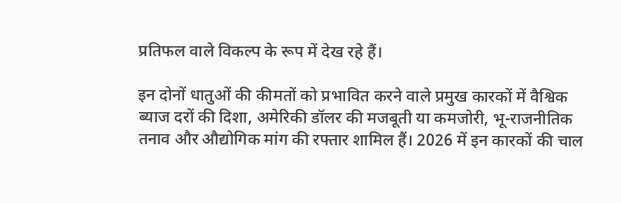प्रतिफल वाले विकल्प के रूप में देख रहे हैं।

इन दोनों धातुओं की कीमतों को प्रभावित करने वाले प्रमुख कारकों में वैश्विक ब्याज दरों की दिशा, अमेरिकी डॉलर की मजबूती या कमजोरी, भू-राजनीतिक तनाव और औद्योगिक मांग की रफ्तार शामिल हैं। 2026 में इन कारकों की चाल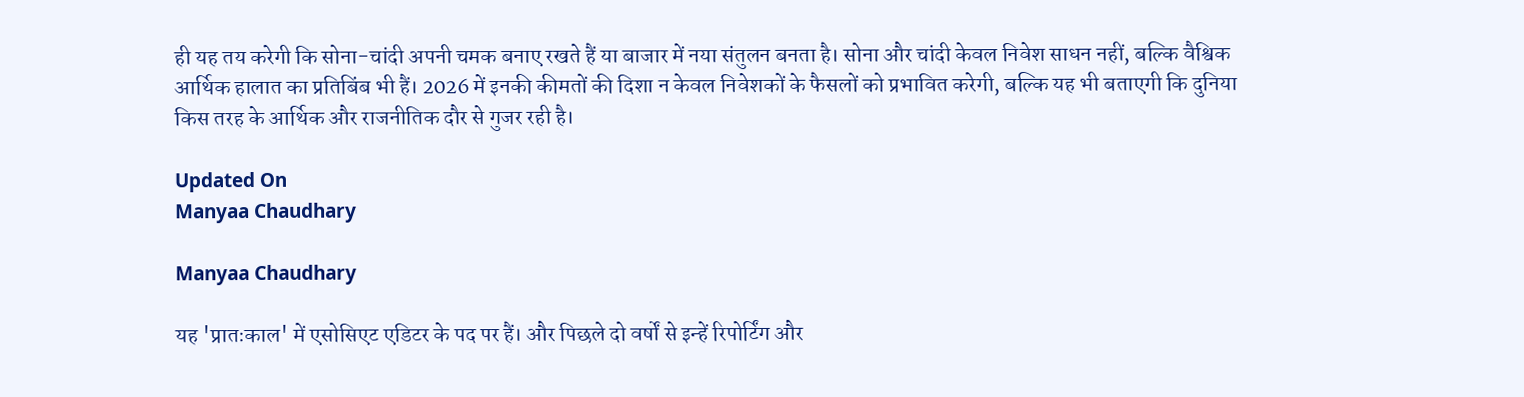ही यह तय करेगी कि सोना-चांदी अपनी चमक बनाए रखते हैं या बाजार में नया संतुलन बनता है। सोना और चांदी केवल निवेश साधन नहीं, बल्कि वैश्विक आर्थिक हालात का प्रतिबिंब भी हैं। 2026 में इनकी कीमतों की दिशा न केवल निवेशकों के फैसलों को प्रभावित करेगी, बल्कि यह भी बताएगी कि दुनिया किस तरह के आर्थिक और राजनीतिक दौर से गुजर रही है।

Updated On
Manyaa Chaudhary

Manyaa Chaudhary

यह 'प्रातःकाल' में एसोसिएट एडिटर के पद पर हैं। और पिछले दो वर्षों से इन्हें रिपोर्टिंग और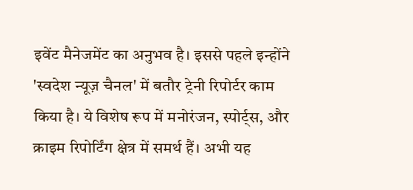इवेंट मैनेजमेंट का अनुभव है। इससे पहले इन्होंने 'स्वदेश न्यूज़ चैनल' में बतौर ट्रेनी रिपोर्टर काम किया है। ये विशेष रूप में मनोरंजन, स्पोर्ट्स, और क्राइम रिपोर्टिंग क्षेत्र में समर्थ हैं। अभी यह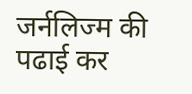जर्नलिज्म की पढाई कर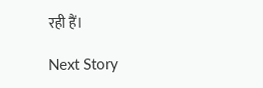रही हैं।

Next Story